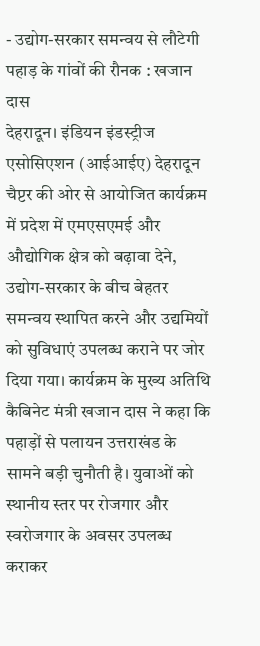- उद्योग-सरकार समन्वय से लौटेगी पहाड़ के गांवों की रौनक : खजान दास
देहरादून। इंडियन इंडस्ट्रीज एसोसिएशन (आईआईए) देहरादून चैप्टर की ओर से आयोजित कार्यक्रम में प्रदेश में एमएसएमई और औद्योगिक क्षेत्र को बढ़ावा देने, उद्योग-सरकार के बीच बेहतर समन्वय स्थापित करने और उद्यमियों को सुविधाएं उपलब्ध कराने पर जोर दिया गया। कार्यक्रम के मुख्य अतिथि कैबिनेट मंत्री खजान दास ने कहा कि पहाड़ों से पलायन उत्तराखंड के सामने बड़ी चुनौती है। युवाओं को स्थानीय स्तर पर रोजगार और स्वरोजगार के अवसर उपलब्ध कराकर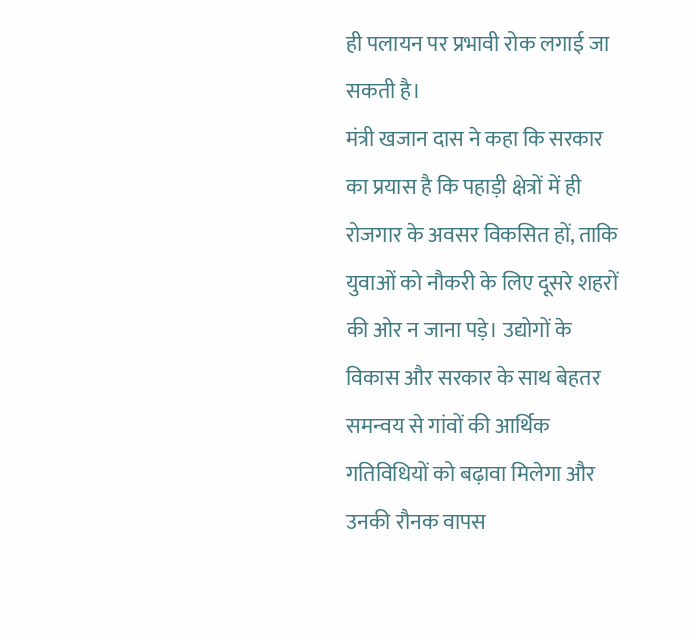ही पलायन पर प्रभावी रोक लगाई जा सकती है।
मंत्री खजान दास ने कहा कि सरकार का प्रयास है कि पहाड़ी क्षेत्रों में ही रोजगार के अवसर विकसित हों, ताकि युवाओं को नौकरी के लिए दूसरे शहरों की ओर न जाना पड़े। उद्योगों के विकास और सरकार के साथ बेहतर समन्वय से गांवों की आर्थिक गतिविधियों को बढ़ावा मिलेगा और उनकी रौनक वापस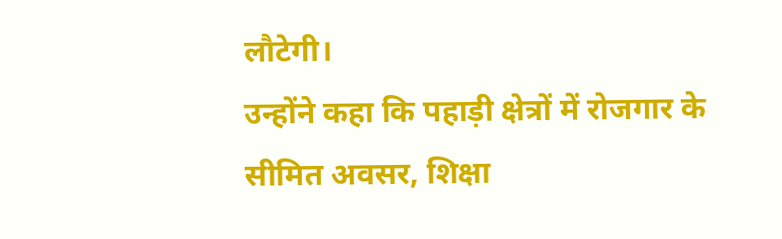लौटेगी।
उन्होंने कहा कि पहाड़ी क्षेत्रों में रोजगार के सीमित अवसर, शिक्षा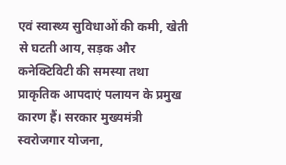एवं स्वास्थ्य सुविधाओं की कमी, खेती से घटती आय, सड़क और कनेक्टिविटी की समस्या तथा प्राकृतिक आपदाएं पलायन के प्रमुख कारण हैं। सरकार मुख्यमंत्री स्वरोजगार योजना,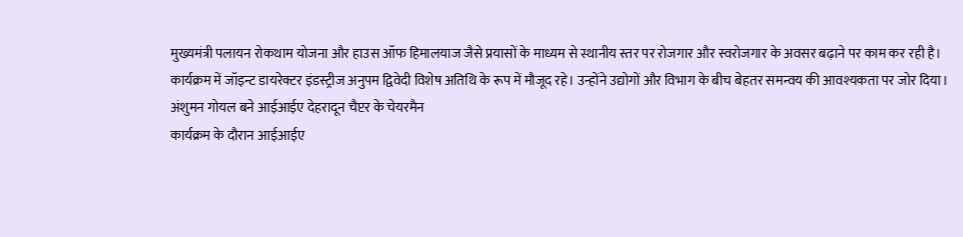मुख्यमंत्री पलायन रोकथाम योजना और हाउस ऑफ हिमालयाज जैसे प्रयासों के माध्यम से स्थानीय स्तर पर रोजगार और स्वरोजगार के अवसर बढ़ाने पर काम कर रही है।
कार्यक्रम में जॉइन्ट डायरेक्टर इंडस्ट्रीज अनुपम द्विवेदी विशेष अतिथि के रूप में मौजूद रहे। उन्होंने उद्योगों और विभाग के बीच बेहतर समन्वय की आवश्यकता पर जोर दिया।
अंशुमन गोयल बने आईआईए देहरादून चैप्टर के चेयरमैन
कार्यक्रम के दौरान आईआईए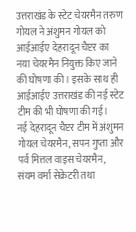उत्तराखंड के स्टेट चेयरमैन तरुण गोयल ने अंशुमन गोयल को आईआईए देहरादून चैप्टर का नया चेयरमैन नियुक्त किए जाने की घोषणा की। इसके साथ ही आईआईए उत्तराखंड की नई स्टेट टीम की भी घोषणा की गई।
नई देहरादून चैप्टर टीम में अंशुमन गोयल चेयरमैन, सपन गुप्ता और पर्व मित्तल वाइस चेयरमैन, संयम वर्मा सेक्रेटरी तथा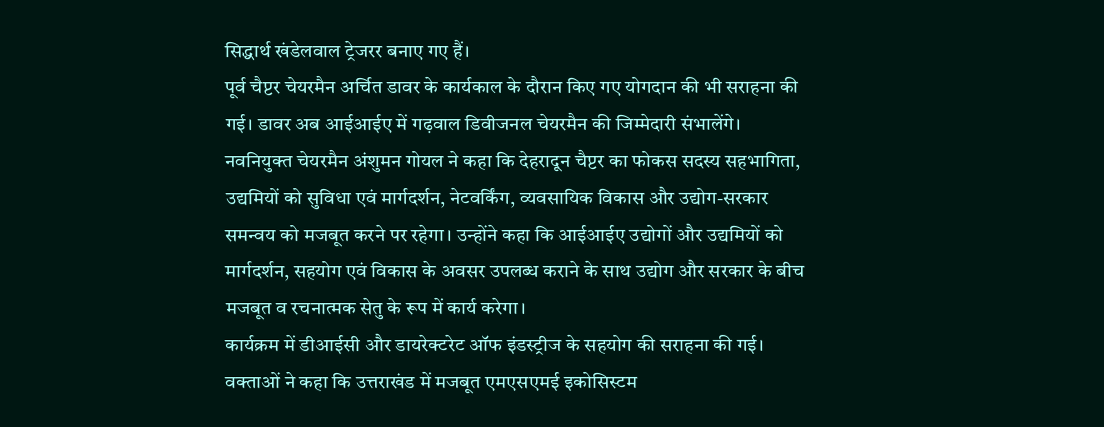सिद्धार्थ खंडेलवाल ट्रेजरर बनाए गए हैं।
पूर्व चैप्टर चेयरमैन अर्चित डावर के कार्यकाल के दौरान किए गए योगदान की भी सराहना की गई। डावर अब आईआईए में गढ़वाल डिवीजनल चेयरमैन की जिम्मेदारी संभालेंगे।
नवनियुक्त चेयरमैन अंशुमन गोयल ने कहा कि देहरादून चैप्टर का फोकस सदस्य सहभागिता, उद्यमियों को सुविधा एवं मार्गदर्शन, नेटवर्किंग, व्यवसायिक विकास और उद्योग-सरकार समन्वय को मजबूत करने पर रहेगा। उन्होंने कहा कि आईआईए उद्योगों और उद्यमियों को मार्गदर्शन, सहयोग एवं विकास के अवसर उपलब्ध कराने के साथ उद्योग और सरकार के बीच मजबूत व रचनात्मक सेतु के रूप में कार्य करेगा।
कार्यक्रम में डीआईसी और डायरेक्टरेट ऑफ इंडस्ट्रीज के सहयोग की सराहना की गई। वक्ताओं ने कहा कि उत्तराखंड में मजबूत एमएसएमई इकोसिस्टम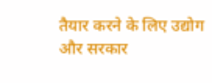तैयार करने के लिए उद्योग और सरकार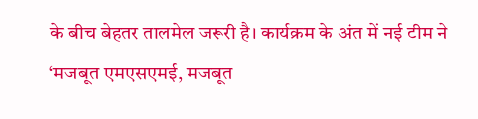के बीच बेहतर तालमेल जरूरी है। कार्यक्रम के अंत में नई टीम ने ‘मजबूत एमएसएमई, मजबूत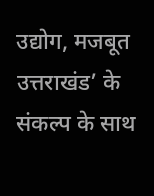उद्योग, मजबूत उत्तराखंड’ के संकल्प के साथ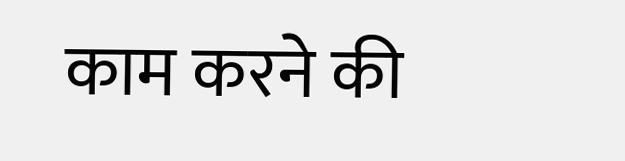काम करने की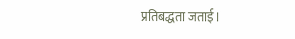प्रतिबद्धता जताई।